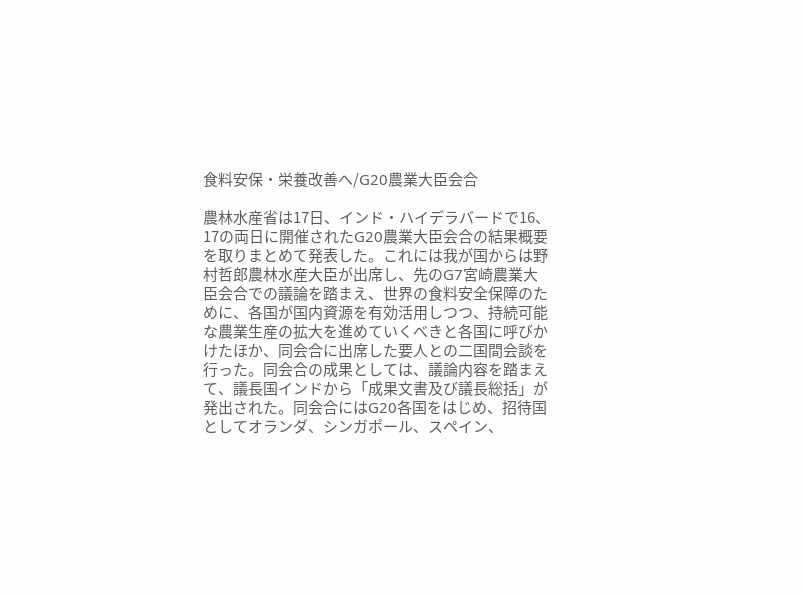食料安保・栄養改善へ/G20農業大臣会合

農林水産省は17日、インド・ハイデラバードで16、17の両日に開催されたG20農業大臣会合の結果概要を取りまとめて発表した。これには我が国からは野村哲郎農林水産大臣が出席し、先のG7宮崎農業大臣会合での議論を踏まえ、世界の食料安全保障のために、各国が国内資源を有効活用しつつ、持続可能な農業生産の拡大を進めていくべきと各国に呼びかけたほか、同会合に出席した要人との二国間会談を行った。同会合の成果としては、議論内容を踏まえて、議長国インドから「成果文書及び議長総括」が発出された。同会合にはG20各国をはじめ、招待国としてオランダ、シンガポール、スペイン、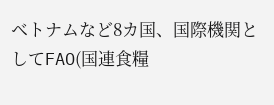ベトナムなど8カ国、国際機関としてFAO(国連食糧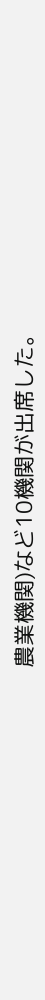農業機関)など10機関が出席した。